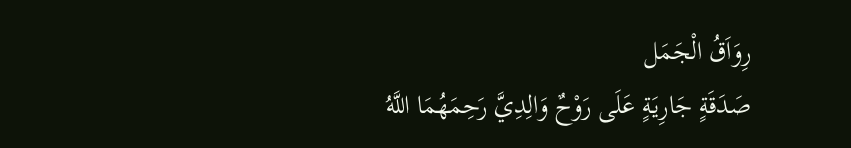رِوَاَقُ الْجَمَل
صَدَقَةٍ جَارِيَةٍ عَلَى رَوْحٌ وَالِدِيَّ رَحِمَهُمَا اللَّهُ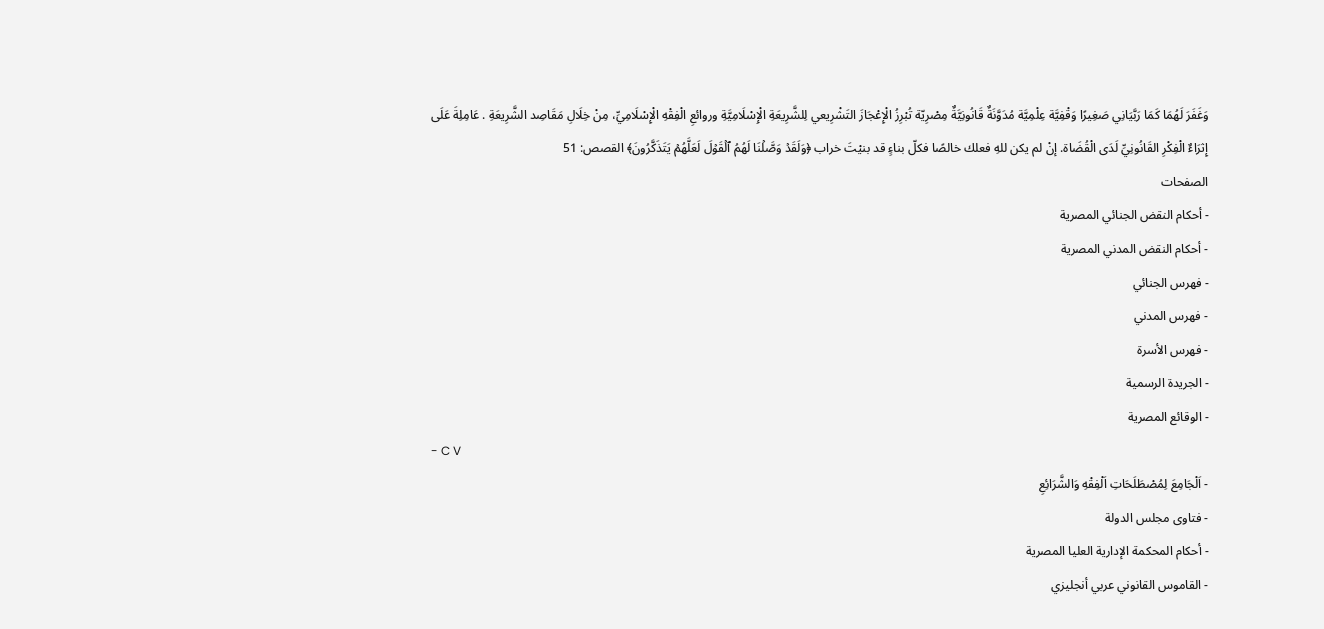وَغَفَرَ لَهُمَا كَمَا رَبَّيَانِي صَغِيرًا وَقْفِيَّة عِلْمِيَّة مُدَوَّنَةٌ قَانُونِيَّةٌ مِصْرِيّة تُبْرِزُ الْإِعْجَازَ التَشْرِيعي لِلشَّرِيعَةِ الْإِسْلَامِيَّةِ وروائعِ الْفِقْهِ الْإِسْلَامِيِّ، مِنْ خِلَالِ مَقَاصِد الشَّرِيعَةِ . عَامِلِةَ عَلَى إِثرَاءٌ الْفِكْرِ القَانُونِيِّ لَدَى الْقُضَاة. إنْ لم يكن للهِ فعلك خالصًا فكلّ بناءٍ قد بنيْتَ خراب ﴿وَلَقَدۡ وَصَّلۡنَا لَهُمُ ٱلۡقَوۡلَ لَعَلَّهُمۡ يَتَذَكَّرُونَ﴾ القصص: 51
الصفحات
- أحكام النقض الجنائي المصرية
- أحكام النقض المدني المصرية
- فهرس الجنائي
- فهرس المدني
- فهرس الأسرة
- الجريدة الرسمية
- الوقائع المصرية
- C V
- اَلْجَامِعَ لِمُصْطَلَحَاتِ اَلْفِقْهِ وَالشَّرَائِعِ
- فتاوى مجلس الدولة
- أحكام المحكمة الإدارية العليا المصرية
- القاموس القانوني عربي أنجليزي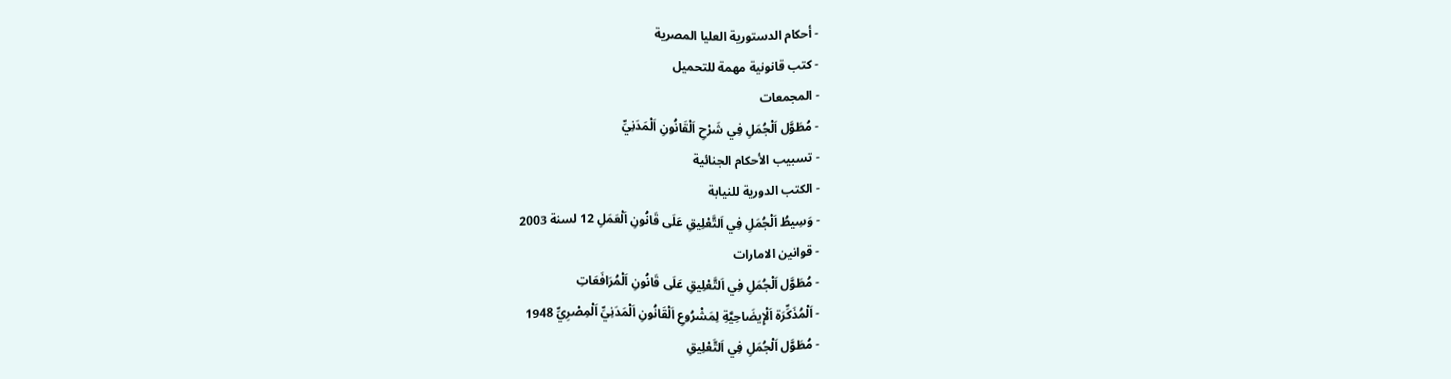- أحكام الدستورية العليا المصرية
- كتب قانونية مهمة للتحميل
- المجمعات
- مُطَوَّل اَلْجُمَلِ فِي شَرْحِ اَلْقَانُونِ اَلْمَدَنِيِّ
- تسبيب الأحكام الجنائية
- الكتب الدورية للنيابة
- وَسِيطُ اَلْجُمَلِ فِي اَلتَّعْلِيقِ عَلَى قَانُونِ اَلْعَمَلِ 12 لسنة 2003
- قوانين الامارات
- مُطَوَّل اَلْجُمَلِ فِي اَلتَّعْلِيقِ عَلَى قَانُونِ اَلْمُرَافَعَاتِ
- اَلْمُذَكِّرَة اَلْإِيضَاحِيَّةِ لِمَشْرُوعِ اَلْقَانُونِ اَلْمَدَنِيِّ اَلْمِصْرِيِّ 1948
- مُطَوَّل اَلْجُمَلِ فِي اَلتَّعْلِيقِ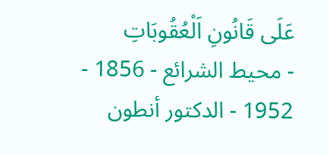عَلَى قَانُونِ اَلْعُقُوبَاتِ
- محيط الشرائع - 1856 - 1952 - الدكتور أنطون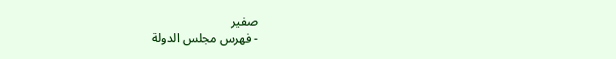صفير
- فهرس مجلس الدولة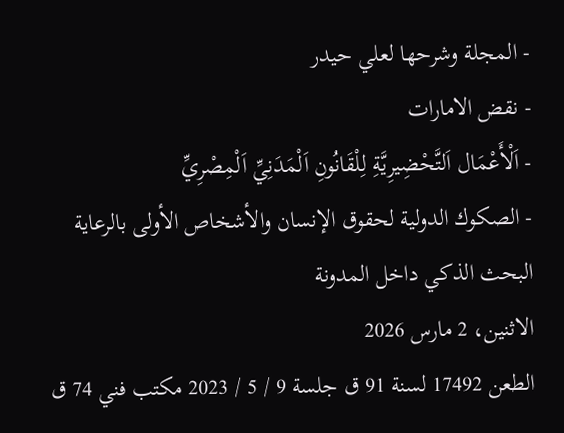- المجلة وشرحها لعلي حيدر
- نقض الامارات
- اَلْأَعْمَال اَلتَّحْضِيرِيَّةِ لِلْقَانُونِ اَلْمَدَنِيِّ اَلْمِصْرِيِّ
- الصكوك الدولية لحقوق الإنسان والأشخاص الأولى بالرعاية
البحث الذكي داخل المدونة
الاثنين، 2 مارس 2026
الطعن 17492 لسنة 91 ق جلسة 9 / 5 / 2023 مكتب فني 74 ق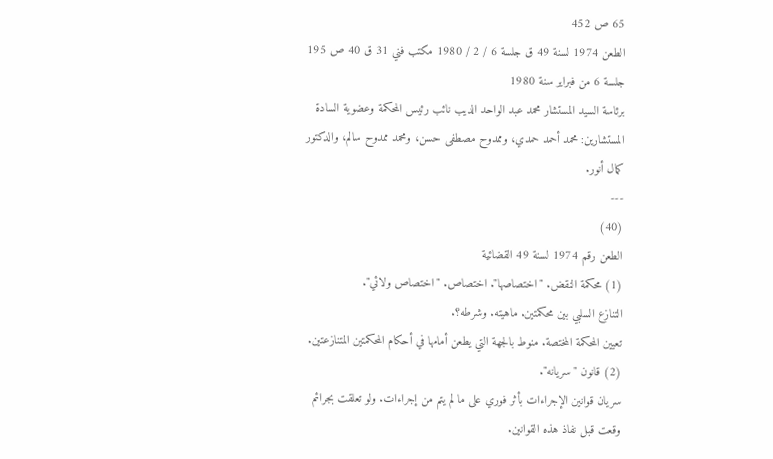65 ص 452
الطعن 1974 لسنة 49 ق جلسة 6 / 2 / 1980 مكتب فني 31 ق 40 ص 195
جلسة 6 من فبراير سنة 1980
برئاسة السيد المستشار محمد عبد الواحد الديب نائب رئيس المحكمة وعضوية السادة المستشارين: محمد أحمد حمدي، وممدوح مصطفى حسن، ومحمد ممدوح سالم، والدكتور كمال أنور.
---
(40)
الطعن رقم 1974 لسنة 49 القضائية
(1) محكمة النقض. "اختصاصها". اختصاص. "اختصاص ولائي".
التنازع السلبي بين محكمتين. ماهيته. وشرطه؟.
تعيين المحكمة المختصة. منوط بالجهة التي يطعن أمامها في أحكام المحكمتين المتنازعتين.
(2) قانون "سريانه".
سريان قوانين الإجراءات بأثر فوري على ما لم يتم من إجراءات. ولو تعلقت بجرائم وقعت قبل نفاذ هذه القوانين.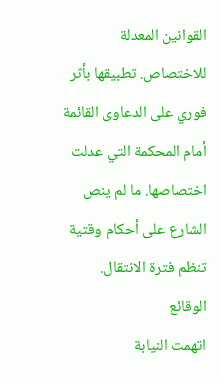القوانين المعدلة للاختصاص. تطبيقها بأثر فوري على الدعاوى القائمة أمام المحكمة التي عدلت اختصاصها. ما لم ينص الشارع على أحكام وقتية تنظم فترة الانتقال.
الوقائع
اتهمت النيابة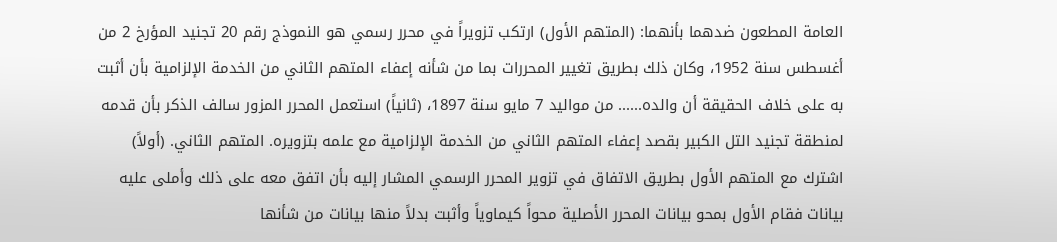العامة المطعون ضدهما بأنهما: (المتهم الأول) ارتكب تزويراً في محرر رسمي هو النموذج رقم 20 تجنيد المؤرخ 2 من أغسطس سنة 1952، وكان ذلك بطريق تغيير المحررات بما من شأنه إعفاء المتهم الثاني من الخدمة الإلزامية بأن أثبت به على خلاف الحقيقة أن والده...... من مواليد 7 مايو سنة 1897، (ثانياً) استعمل المحرر المزور سالف الذكر بأن قدمه لمنطقة تجنيد التل الكبير بقصد إعفاء المتهم الثاني من الخدمة الإلزامية مع علمه بتزويره. المتهم الثاني. (أولاً) اشترك مع المتهم الأول بطريق الاتفاق في تزوير المحرر الرسمي المشار إليه بأن اتفق معه على ذلك وأملى عليه بيانات فقام الأول بمحو بيانات المحرر الأصلية محواً كيماوياً وأثبت بدلاً منها بيانات من شأنها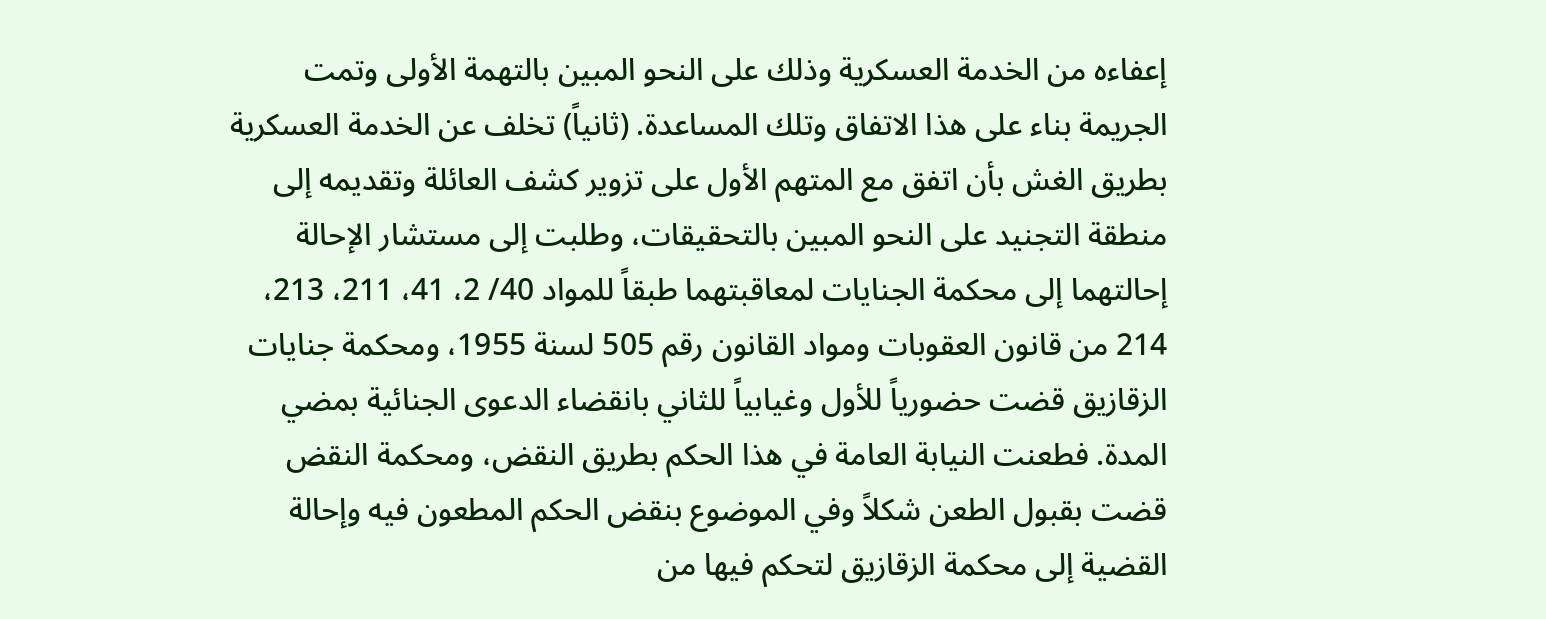إعفاءه من الخدمة العسكرية وذلك على النحو المبين بالتهمة الأولى وتمت الجريمة بناء على هذا الاتفاق وتلك المساعدة. (ثانياً) تخلف عن الخدمة العسكرية بطريق الغش بأن اتفق مع المتهم الأول على تزوير كشف العائلة وتقديمه إلى منطقة التجنيد على النحو المبين بالتحقيقات، وطلبت إلى مستشار الإحالة إحالتهما إلى محكمة الجنايات لمعاقبتهما طبقاً للمواد 40/ 2، 41، 211، 213، 214 من قانون العقوبات ومواد القانون رقم 505 لسنة 1955، ومحكمة جنايات الزقازيق قضت حضورياً للأول وغيابياً للثاني بانقضاء الدعوى الجنائية بمضي المدة. فطعنت النيابة العامة في هذا الحكم بطريق النقض، ومحكمة النقض قضت بقبول الطعن شكلاً وفي الموضوع بنقض الحكم المطعون فيه وإحالة القضية إلى محكمة الزقازيق لتحكم فيها من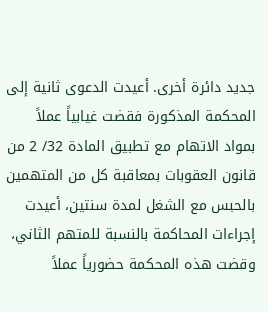جديد دائرة أخرى. أعيدت الدعوى ثانية إلى المحكمة المذكورة فقضت غيابياً عملاً بمواد الاتهام مع تطبيق المادة 32/ 2 من قانون العقوبات بمعاقبة كل من المتهمين بالحبس مع الشغل لمدة سنتين، أعيدت إجراءات المحاكمة بالنسبة للمتهم الثاني، وقضت هذه المحكمة حضورياً عملاً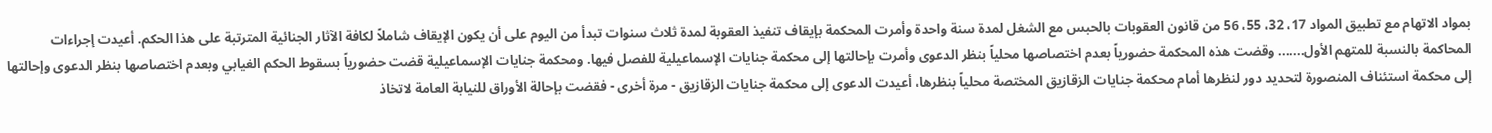بمواد الاتهام مع تطبيق المواد 17، 32، 55، 56 من قانون العقوبات بالحبس مع الشغل لمدة سنة واحدة وأمرت المحكمة بإيقاف تنفيذ العقوبة لمدة ثلاث سنوات تبدأ من اليوم على أن يكون الإيقاف شاملاً لكافة الآثار الجنائية المترتبة على هذا الحكم. أعيدت إجراءات المحاكمة بالنسبة للمتهم الأول....... وقضت هذه المحكمة حضورياً بعدم اختصاصها محلياً بنظر الدعوى وأمرت بإحالتها إلى محكمة جنايات الإسماعيلية للفصل فيها. ومحكمة جنايات الإسماعيلية قضت حضورياً بسقوط الحكم الغيابي وبعدم اختصاصها بنظر الدعوى وإحالتها إلى محكمة استئناف المنصورة لتحديد دور لنظرها أمام محكمة جنايات الزقازيق المختصة محلياً بنظرها، أعيدت الدعوى إلى محكمة جنايات الزقازيق - مرة أخرى - فقضت بإحالة الأوراق للنيابة العامة لاتخاذ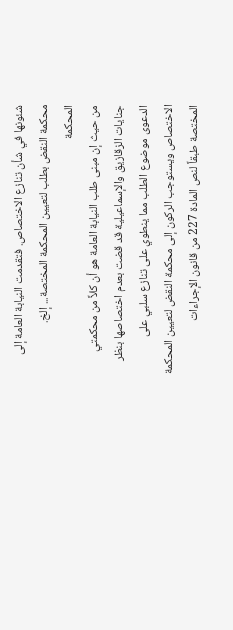شئونها في شأن تنازع الاختصاص. فتقدمت النيابة العامة إلى محكمة النقض بطلب لتعيين المحكمة المختصة... إلخ.
المحكمة
من حيث إن مبنى طلب النيابة العامة هو أن كلاً من محكمتي جنايات الزقازيق والإسماعيلية قد قضت بعدم اختصاصها بنظر الدعوى موضوع الطلب مما ينطوي على تنازع سلبي على الاختصاص ويستوجب الركون إلى محكمة النقض لتعيين المحكمة المختصة طبقاً لنص المادة 227 من قانون الإجراءات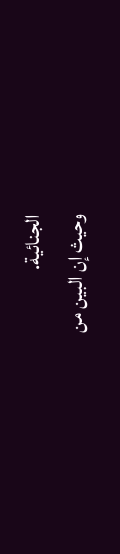الجنائية.
وحيث إن البين من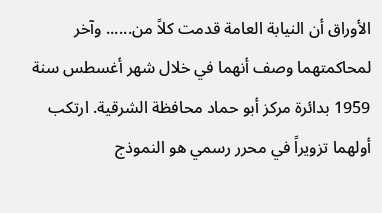الأوراق أن النيابة العامة قدمت كلاً من...... وآخر لمحاكمتهما وصف أنهما في خلال شهر أغسطس سنة 1959 بدائرة مركز أبو حماد محافظة الشرقية. ارتكب أولهما تزويراً في محرر رسمي هو النموذج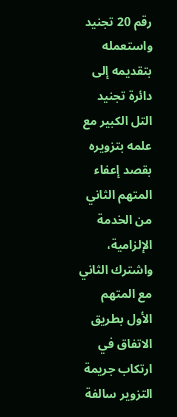رقم 20 تجنيد واستعمله بتقديمه إلى دائرة تجنيد التل الكبير مع علمه بتزويره بقصد إعفاء المتهم الثاني من الخدمة الإلزامية، واشترك الثاني مع المتهم الأول بطريق الاتفاق في ارتكاب جريمة التزوير سالفة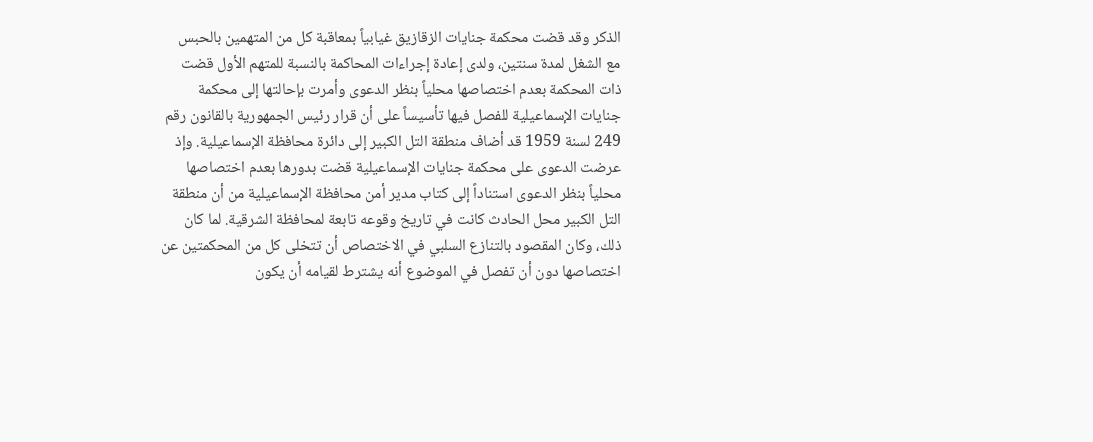الذكر وقد قضت محكمة جنايات الزقازيق غيابياً بمعاقبة كل من المتهمين بالحبس مع الشغل لمدة سنتين، ولدى إعادة إجراءات المحاكمة بالنسبة للمتهم الأول قضت ذات المحكمة بعدم اختصاصها محلياً بنظر الدعوى وأمرت بإحالتها إلى محكمة جنايات الإسماعيلية للفصل فيها تأسيساً على أن قرار رئيس الجمهورية بالقانون رقم 249 لسنة 1959 قد أضاف منطقة التل الكبير إلى دائرة محافظة الإسماعيلية. وإذ عرضت الدعوى على محكمة جنايات الإسماعيلية قضت بدورها بعدم اختصاصها محلياً بنظر الدعوى استناداً إلى كتاب مدير أمن محافظة الإسماعيلية من أن منطقة التل الكبير محل الحادث كانت في تاريخ وقوعه تابعة لمحافظة الشرقية. لما كان ذلك، وكان المقصود بالتنازع السلبي في الاختصاص أن تتخلى كل من المحكمتين عن اختصاصها دون أن تفصل في الموضوع أنه يشترط لقيامه أن يكون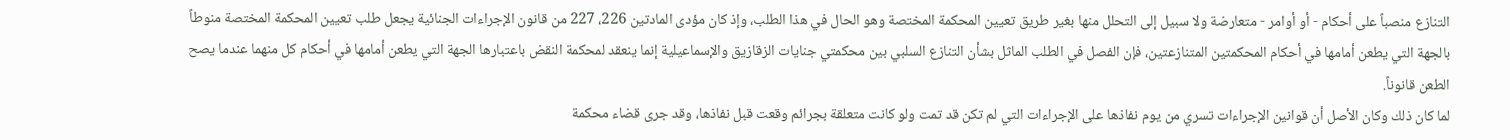التنازع منصباً على أحكام - أو أوامر - متعارضة ولا سبيل إلى التحلل منها بغير طريق تعيين المحكمة المختصة وهو الحال في هذا الطلب، وإذ كان مؤدى المادتين 226، 227 من قانون الإجراءات الجنائية يجعل طلب تعيين المحكمة المختصة منوطاً بالجهة التي يطعن أمامها في أحكام المحكمتين المتنازعتين، فإن الفصل في الطلب الماثل بشأن التنازع السلبي بين محكمتي جنايات الزقازيق والإسماعيلية إنما ينعقد لمحكمة النقض باعتبارها الجهة التي يطعن أمامها في أحكام كل منهما عندما يصح الطعن قانوناً.
لما كان ذلك وكان الأصل أن قوانين الإجراءات تسري من يوم نفاذها على الإجراءات التي لم تكن قد تمت ولو كانت متعلقة بجرائم وقعت قبل نفاذها، وقد جرى قضاء محكمة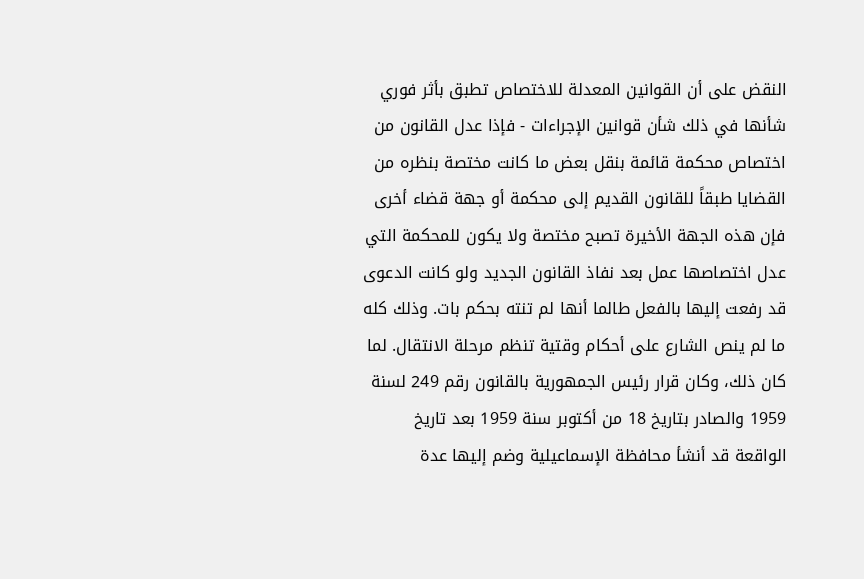النقض على أن القوانين المعدلة للاختصاص تطبق بأثر فوري شأنها في ذلك شأن قوانين الإجراءات - فإذا عدل القانون من اختصاص محكمة قائمة بنقل بعض ما كانت مختصة بنظره من القضايا طبقاً للقانون القديم إلى محكمة أو جهة قضاء أخرى فإن هذه الجهة الأخيرة تصبح مختصة ولا يكون للمحكمة التي عدل اختصاصها عمل بعد نفاذ القانون الجديد ولو كانت الدعوى قد رفعت إليها بالفعل طالما أنها لم تنته بحكم بات. وذلك كله ما لم ينص الشارع على أحكام وقتية تنظم مرحلة الانتقال. لما كان ذلك، وكان قرار رئيس الجمهورية بالقانون رقم 249 لسنة 1959 والصادر بتاريخ 18 من أكتوبر سنة 1959 بعد تاريخ الواقعة قد أنشأ محافظة الإسماعيلية وضم إليها عدة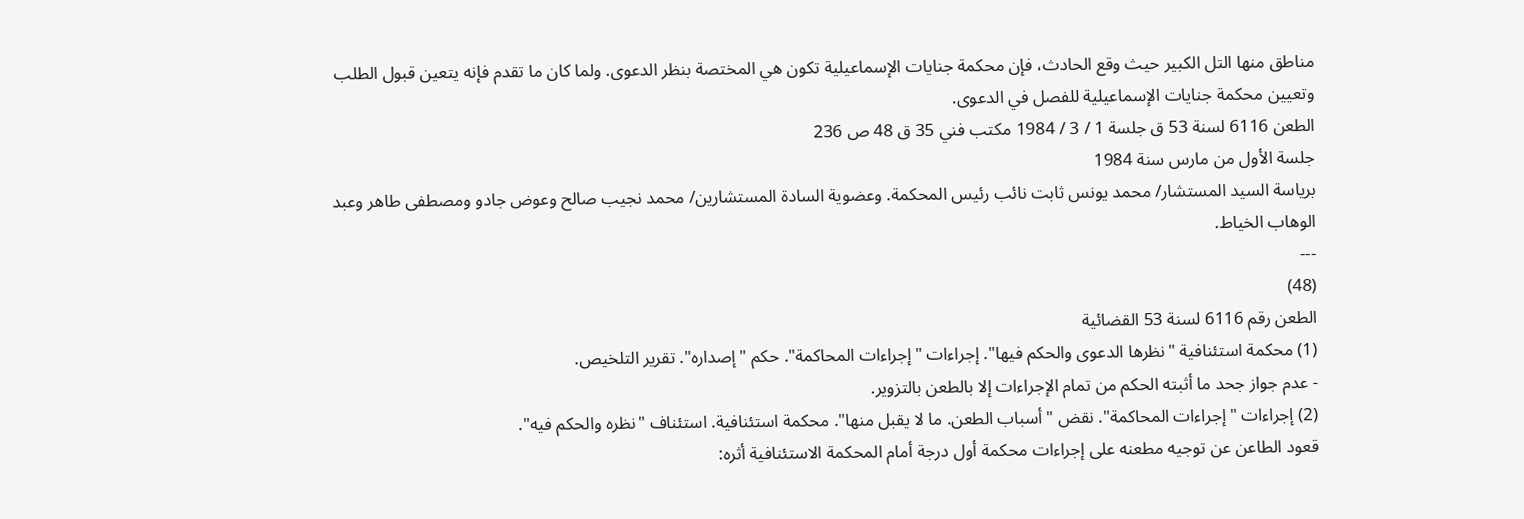مناطق منها التل الكبير حيث وقع الحادث، فإن محكمة جنايات الإسماعيلية تكون هي المختصة بنظر الدعوى. ولما كان ما تقدم فإنه يتعين قبول الطلب وتعيين محكمة جنايات الإسماعيلية للفصل في الدعوى.
الطعن 6116 لسنة 53 ق جلسة 1 / 3 / 1984 مكتب فني 35 ق 48 ص 236
جلسة الأول من مارس سنة 1984
برياسة السيد المستشار/ محمد يونس ثابت نائب رئيس المحكمة. وعضوية السادة المستشارين/ محمد نجيب صالح وعوض جادو ومصطفى طاهر وعبد الوهاب الخياط.
---
(48)
الطعن رقم 6116 لسنة 53 القضائية
(1) محكمة استئنافية "نظرها الدعوى والحكم فيها". إجراءات "إجراءات المحاكمة". حكم "إصداره". تقرير التلخيص.
- عدم جواز جحد ما أثبته الحكم من تمام الإجراءات إلا بالطعن بالتزوير.
(2) إجراءات "إجراءات المحاكمة". نقض "أسباب الطعن. ما لا يقبل منها". محكمة استئنافية. استئناف "نظره والحكم فيه".
قعود الطاعن عن توجيه مطعنه على إجراءات محكمة أول درجة أمام المحكمة الاستئنافية أثره: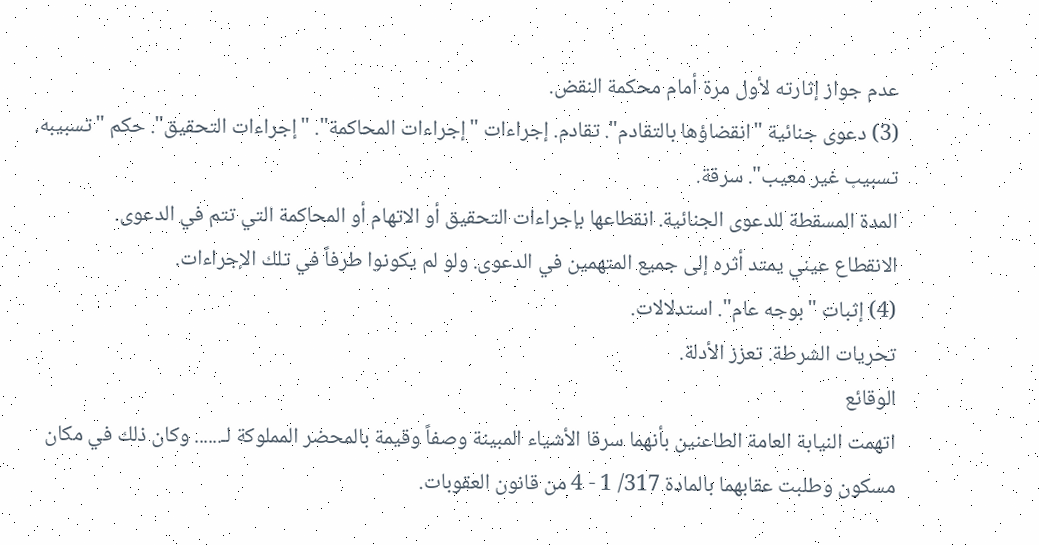عدم جواز إثارته لأول مرة أمام محكمة النقض.
(3) دعوى جنائية "انقضاؤها بالتقادم". تقادم. إجراءات "إجراءات المحاكمة". "إجراءات التحقيق". حكم "تسبيبه. تسبيب غير معيب". سرقة.
المدة المسقطة للدعوى الجنائية. انقطاعها بإجراءات التحقيق أو الاتهام أو المحاكمة التي تتم في الدعوى.
الانقطاع عيني يمتد أثره إلى جميع المتهمين في الدعوى. ولو لم يكونوا طرفاً في تلك الإجراءات.
(4) إثبات "بوجه عام". استدلالات.
تحريات الشرطة. تعزز الأدلة.
الوقائع
اتهمت النيابة العامة الطاعنين بأنهما سرقا الأشياء المبينة وصفاً وقيمة بالمحضر المملوكة لـ...... وكان ذلك في مكان مسكون وطلبت عقابهما بالمادة 317/ 1 - 4 من قانون العقوبات.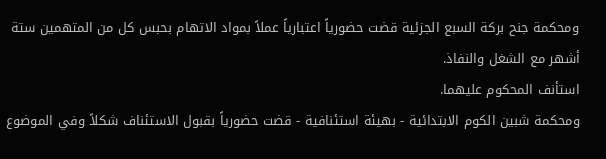ومحكمة جنح بركة السبع الجزئية قضت حضورياً اعتبارياً عملاً بمواد الاتهام بحبس كل من المتهمين ستة أشهر مع الشغل والنفاذ.
استأنف المحكوم عليهما.
ومحكمة شبين الكوم الابتدائية - بهيئة استئنافية - قضت حضورياً بقبول الاستئناف شكلاً وفي الموضوع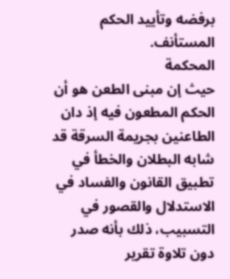برفضه وتأييد الحكم المستأنف.
المحكمة
حيث إن مبنى الطعن هو أن الحكم المطعون فيه إذ دان الطاعنين بجريمة السرقة قد شابه البطلان والخطأ في تطبيق القانون والفساد في الاستدلال والقصور في التسبيب، ذلك بأنه صدر دون تلاوة تقرير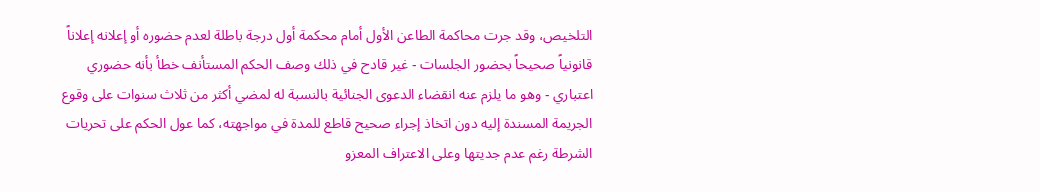التلخيص، وقد جرت محاكمة الطاعن الأول أمام محكمة أول درجة باطلة لعدم حضوره أو إعلانه إعلاناً قانونياً صحيحاً بحضور الجلسات - غير قادح في ذلك وصف الحكم المستأنف خطأ بأنه حضوري اعتباري - وهو ما يلزم عنه انقضاء الدعوى الجنائية بالنسبة له لمضي أكثر من ثلاث سنوات على وقوع الجريمة المسندة إليه دون اتخاذ إجراء صحيح قاطع للمدة في مواجهته، كما عول الحكم على تحريات الشرطة رغم عدم جديتها وعلى الاعتراف المعزو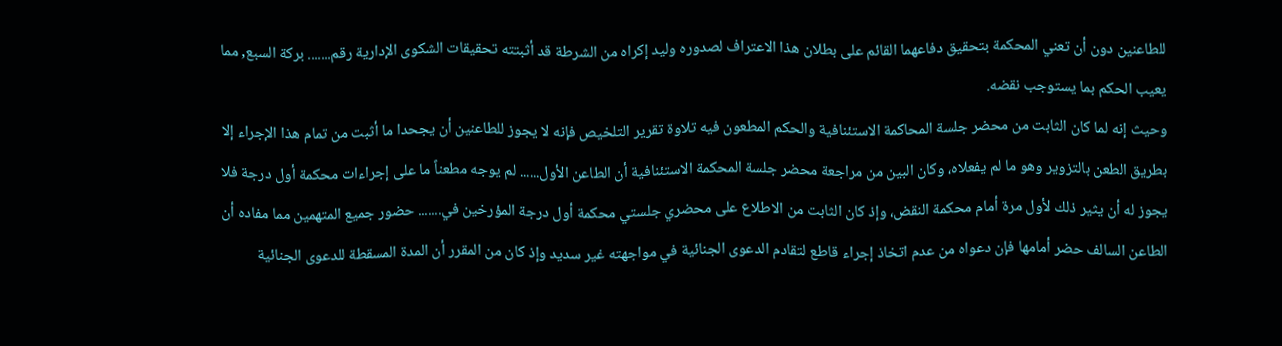للطاعنين دون أن تعني المحكمة بتحقيق دفاعهما القائم على بطلان هذا الاعتراف لصدوره وليد إكراه من الشرطة قد أثبتته تحقيقات الشكوى الإدارية رقم....... بركة السبع, مما يعيب الحكم بما يستوجب نقضه.
وحيث إنه لما كان الثابت من محضر جلسة المحاكمة الاستئنافية والحكم المطعون فيه تلاوة تقرير التلخيص فإنه لا يجوز للطاعنين أن يجحدا ما أثبت من تمام هذا الإجراء إلا بطريق الطعن بالتزوير وهو ما لم يفعلاه، وكان البين من مراجعة محضر جلسة المحكمة الاستئنافية أن الطاعن الأول...... لم يوجه مطعناً ما على إجراءات محكمة أول درجة فلا يجوز له أن يثير ذلك لأول مرة أمام محكمة النقض، وإذ كان الثابت من الاطلاع على محضري جلستي محكمة أول درجة المؤرخين في....... حضور جميع المتهمين مما مفاده أن الطاعن السالف حضر أمامها فإن دعواه من عدم اتخاذ إجراء قاطع لتقادم الدعوى الجنائية في مواجهته غير سديد وإذ كان من المقرر أن المدة المسقطة للدعوى الجنائية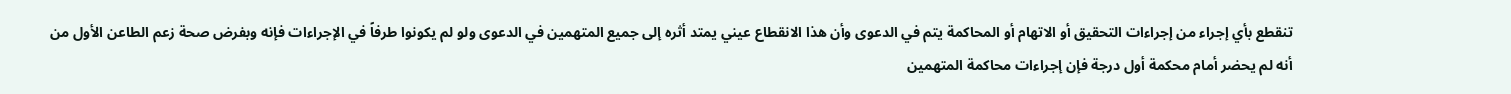تنقطع بأي إجراء من إجراءات التحقيق أو الاتهام أو المحاكمة يتم في الدعوى وأن هذا الانقطاع عيني يمتد أثره إلى جميع المتهمين في الدعوى ولو لم يكونوا طرفاً في الإجراءات فإنه وبفرض صحة زعم الطاعن الأول من أنه لم يحضر أمام محكمة أول درجة فإن إجراءات محاكمة المتهمين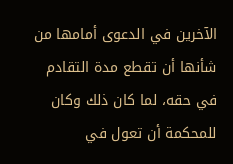الآخرين في الدعوى أمامها من شأنها أن تقطع مدة التقادم في حقه، لما كان ذلك وكان للمحكمة أن تعول في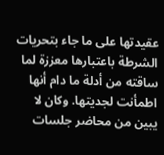عقيدتها على ما جاء بتحريات الشرطة باعتبارها معززة لما ساقته من أدلة ما دام أنها اطمأنت لجديتها. وكان لا يبين من محاضر جلسات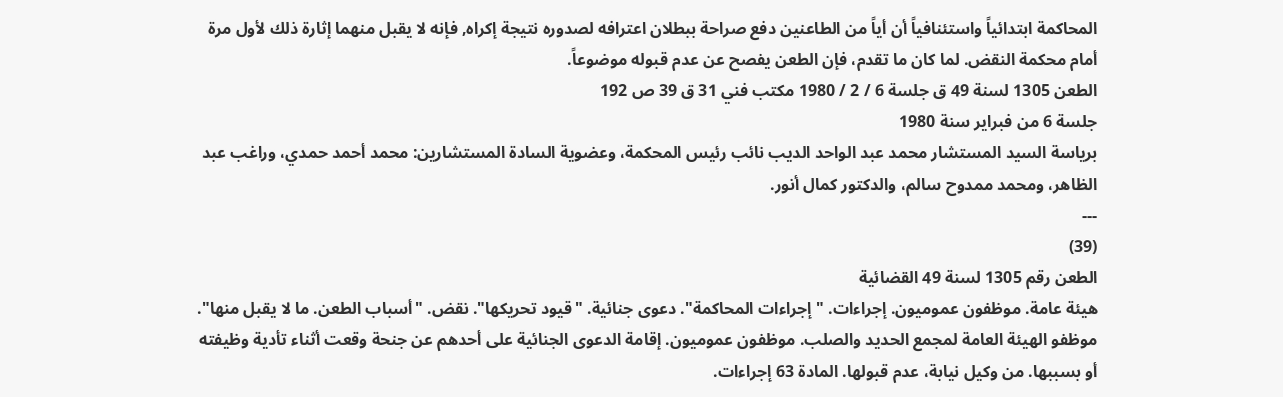المحاكمة ابتدائياً واستئنافياً أن أياً من الطاعنين دفع صراحة ببطلان اعترافه لصدوره نتيجة إكراه, فإنه لا يقبل منهما إثارة ذلك لأول مرة أمام محكمة النقض. لما كان ما تقدم، فإن الطعن يفصح عن عدم قبوله موضوعاً.
الطعن 1305 لسنة 49 ق جلسة 6 / 2 / 1980 مكتب فني 31 ق 39 ص 192
جلسة 6 من فبراير سنة 1980
برياسة السيد المستشار محمد عبد الواحد الديب نائب رئيس المحكمة، وعضوية السادة المستشارين: محمد أحمد حمدي، وراغب عبد الظاهر، ومحمد ممدوح سالم، والدكتور كمال أنور.
---
(39)
الطعن رقم 1305 لسنة 49 القضائية
هيئة عامة. موظفون عموميون. إجراءات. "إجراءات المحاكمة". دعوى جنائية. "قيود تحريكها". نقض. "أسباب الطعن. ما لا يقبل منها".
موظفو الهيئة العامة لمجمع الحديد والصلب. موظفون عموميون. إقامة الدعوى الجنائية على أحدهم عن جنحة وقعت أثناء تأدية وظيفته أو بسببها. من وكيل نيابة، عدم قبولها. المادة 63 إجراءات.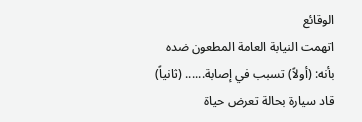الوقائع
اتهمت النيابة العامة المطعون ضده بأنه: (أولاً) تسبب في إصابة...... (ثانياً) قاد سيارة بحالة تعرض حياة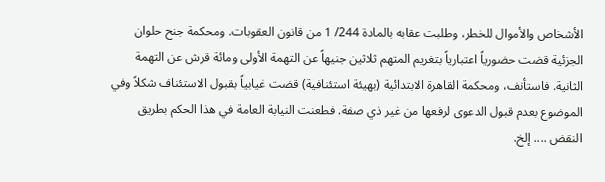الأشخاص والأموال للخطر، وطلبت عقابه بالمادة 244/ 1 من قانون العقوبات. ومحكمة جنح حلوان الجزئية قضت حضورياً اعتبارياً بتغريم المتهم ثلاثين جنيهاً عن التهمة الأولى ومائة قرش عن التهمة الثانية. فاستأنف، ومحكمة القاهرة الابتدائية (بهيئة استئنافية) قضت غيابياً بقبول الاستئناف شكلاً وفي الموضوع بعدم قبول الدعوى لرفعها من غير ذي صفة. فطعنت النيابة العامة في هذا الحكم بطريق النقض .... إلخ.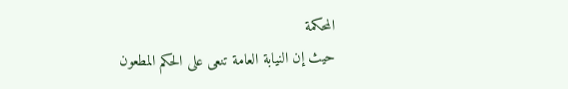المحكمة
حيث إن النيابة العامة تنعى على الحكم المطعون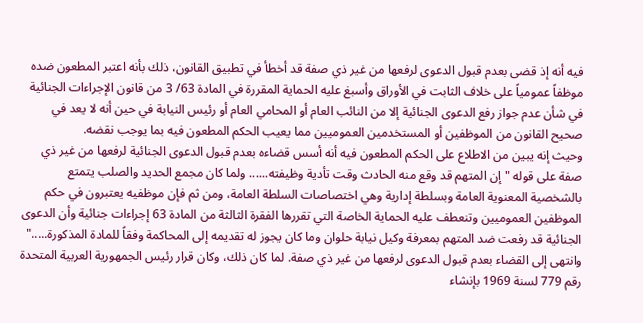فيه أنه إذ قضى بعدم قبول الدعوى لرفعها من غير ذي صفة قد أخطأ في تطبيق القانون، ذلك بأنه اعتبر المطعون ضده موظفاً عمومياً على خلاف الثابت في الأوراق وأسبغ عليه الحماية المقررة في المادة 63/ 3 من قانون الإجراءات الجنائية في شأن عدم جواز رفع الدعوى الجنائية إلا من النائب العام أو المحامي العام أو رئيس النيابة في حين أنه لا يعد في صحيح القانون من الموظفين أو المستخدمين العموميين مما يعيب الحكم المطعون فيه بما يوجب نقضه.
وحيث إنه يبين من الاطلاع على الحكم المطعون فيه أنه أسس قضاءه بعدم قبول الدعوى الجنائية لرفعها من غير ذي صفة على قوله "إن المتهم قد وقع منه الحادث وقت تأدية وظيفته...... ولما كان مجمع الحديد والصلب يتمتع بالشخصية المعنوية العامة وبسلطة إدارية وهي اختصاصات السلطة العامة، ومن ثم فإن موظفيه يعتبرون في حكم الموظفين العموميين وتنعطف عليه الحماية الخاصة التي تقررها الفقرة الثالثة من المادة 63 إجراءات جنائية وأن الدعوى الجنائية قد رفعت ضد المتهم بمعرفة وكيل نيابة حلوان وما كان يجوز له تقديمه إلى المحاكمة وفقاً للمادة المذكورة....." وانتهى إلى القضاء بعدم قبول الدعوى لرفعها من غير ذي صفة. لما كان ذلك، وكان قرار رئيس الجمهورية العربية المتحدة رقم 779 لسنة 1969 بإنشاء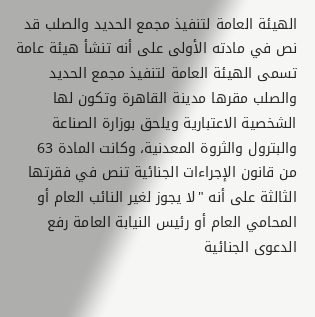الهيئة العامة لتنفيذ مجمع الحديد والصلب قد نص في مادته الأولى على أنه تنشأ هيئة عامة تسمى الهيئة العامة لتنفيذ مجمع الحديد والصلب مقرها مدينة القاهرة وتكون لها الشخصية الاعتبارية ويلحق بوزارة الصناعة والبترول والثروة المعدنية، وكانت المادة 63 من قانون الإجراءات الجنائية تنص في فقرتها الثالثة على أنه "لا يجوز لغير النائب العام أو المحامي العام أو رئيس النيابة العامة رفع الدعوى الجنائية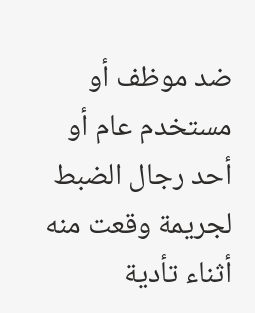ضد موظف أو مستخدم عام أو أحد رجال الضبط لجريمة وقعت منه أثناء تأدية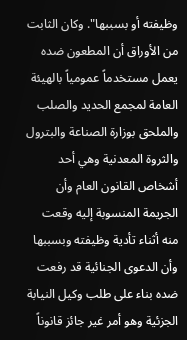وظيفته أو بسببها". وكان الثابت من الأوراق أن المطعون ضده يعمل مستخدماً عمومياً بالهيئة العامة لمجمع الحديد والصلب والملحق بوزارة الصناعة والبترول والثروة المعدنية وهي أحد أشخاص القانون العام وأن الجريمة المنسوبة إليه وقعت منه أثناء تأدية وظيفته وبسببها وأن الدعوى الجنائية قد رفعت ضده بناء على طلب وكيل النيابة الجزئية وهو أمر غير جائز قانوناً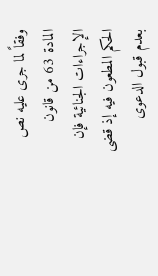وفقاً لما جرى عليه نص المادة 63 من قانون الإجراءات الجنائية فإن الحكم المطعون فيه إذ قضى بعدم قبول الدعوى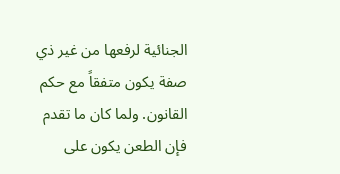الجنائية لرفعها من غير ذي صفة يكون متفقاً مع حكم القانون. ولما كان ما تقدم فإن الطعن يكون على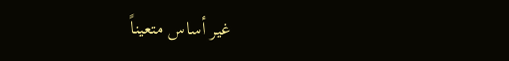غير أساس متعيناً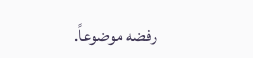رفضه موضوعاً.